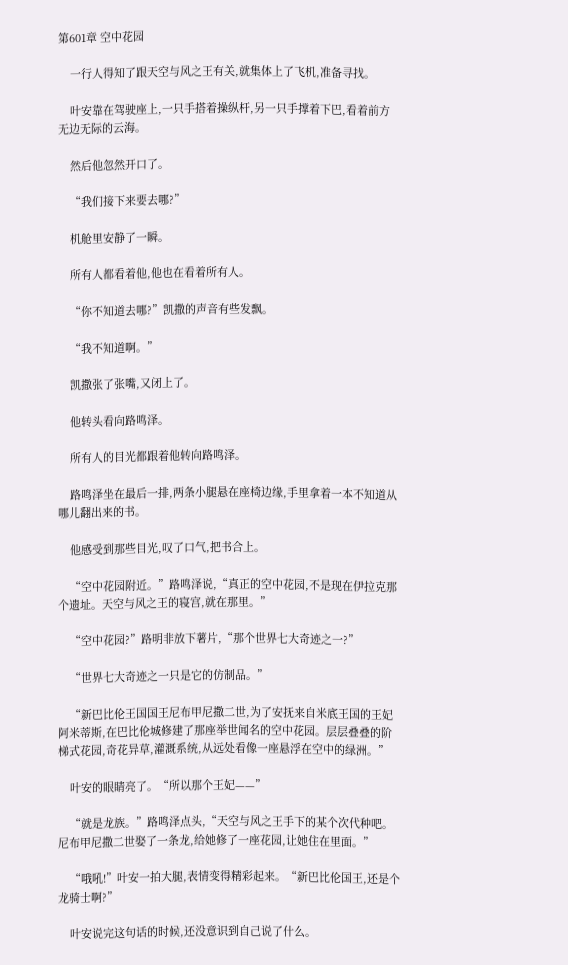第601章 空中花园

    一行人得知了跟天空与风之王有关,就集体上了飞机,准备寻找。

    叶安靠在驾驶座上,一只手搭着操纵杆,另一只手撑着下巴,看着前方无边无际的云海。

    然后他忽然开口了。

    “我们接下来要去哪?”

    机舱里安静了一瞬。

    所有人都看着他,他也在看着所有人。

    “你不知道去哪?”凯撒的声音有些发飘。

    “我不知道啊。”

    凯撒张了张嘴,又闭上了。

    他转头看向路鸣泽。

    所有人的目光都跟着他转向路鸣泽。

    路鸣泽坐在最后一排,两条小腿悬在座椅边缘,手里拿着一本不知道从哪儿翻出来的书。

    他感受到那些目光,叹了口气,把书合上。

    “空中花园附近。”路鸣泽说,“真正的空中花园,不是现在伊拉克那个遗址。天空与风之王的寝宫,就在那里。”

    “空中花园?”路明非放下薯片,“那个世界七大奇迹之一?”

    “世界七大奇迹之一只是它的仿制品。”

    “新巴比伦王国国王尼布甲尼撒二世,为了安抚来自米底王国的王妃阿米蒂斯,在巴比伦城修建了那座举世闻名的空中花园。层层叠叠的阶梯式花园,奇花异草,灌溉系统,从远处看像一座悬浮在空中的绿洲。”

    叶安的眼睛亮了。“所以那个王妃——”

    “就是龙族。”路鸣泽点头,“天空与风之王手下的某个次代种吧。尼布甲尼撒二世娶了一条龙,给她修了一座花园,让她住在里面。”

    “哦吼!”叶安一拍大腿,表情变得精彩起来。“新巴比伦国王,还是个龙骑士啊?”

    叶安说完这句话的时候,还没意识到自己说了什么。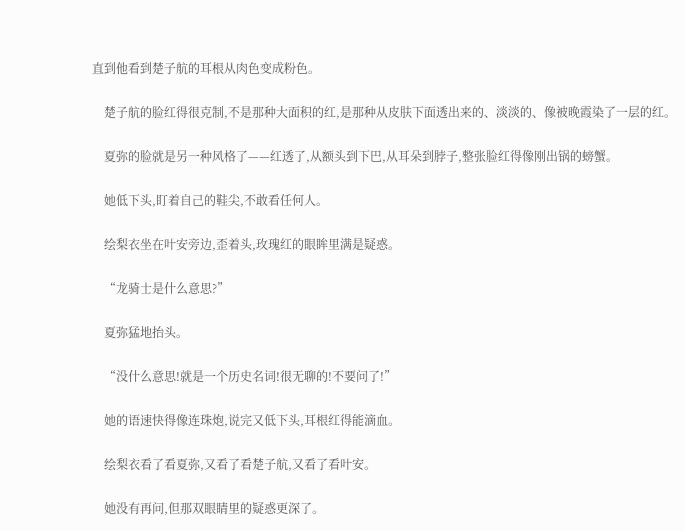直到他看到楚子航的耳根从肉色变成粉色。

    楚子航的脸红得很克制,不是那种大面积的红,是那种从皮肤下面透出来的、淡淡的、像被晚霞染了一层的红。

    夏弥的脸就是另一种风格了——红透了,从额头到下巴,从耳朵到脖子,整张脸红得像刚出锅的螃蟹。

    她低下头,盯着自己的鞋尖,不敢看任何人。

    绘梨衣坐在叶安旁边,歪着头,玫瑰红的眼眸里满是疑惑。

    “龙骑士是什么意思?”

    夏弥猛地抬头。

    “没什么意思!就是一个历史名词!很无聊的!不要问了!”

    她的语速快得像连珠炮,说完又低下头,耳根红得能滴血。

    绘梨衣看了看夏弥,又看了看楚子航,又看了看叶安。

    她没有再问,但那双眼睛里的疑惑更深了。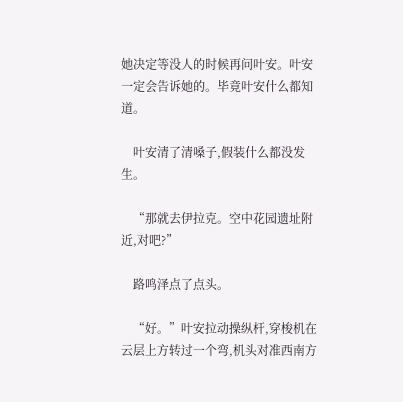她决定等没人的时候再问叶安。叶安一定会告诉她的。毕竟叶安什么都知道。

    叶安清了清嗓子,假装什么都没发生。

    “那就去伊拉克。空中花园遗址附近,对吧?”

    路鸣泽点了点头。

    “好。”叶安拉动操纵杆,穿梭机在云层上方转过一个弯,机头对准西南方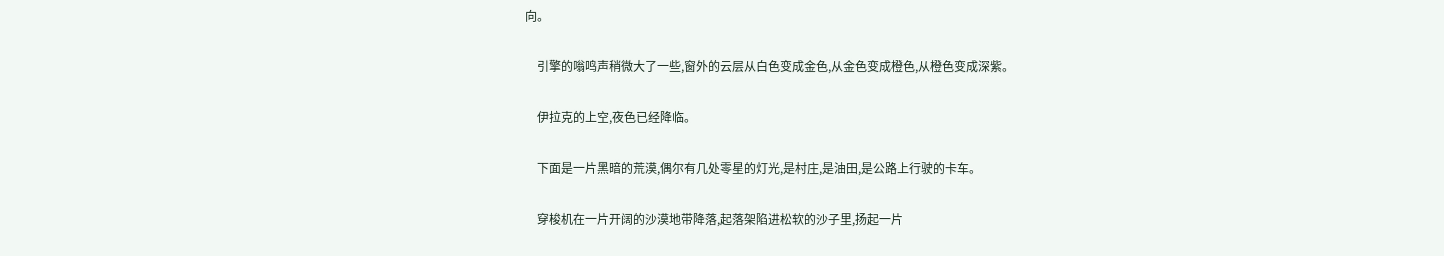向。

    引擎的嗡鸣声稍微大了一些,窗外的云层从白色变成金色,从金色变成橙色,从橙色变成深紫。

    伊拉克的上空,夜色已经降临。

    下面是一片黑暗的荒漠,偶尔有几处零星的灯光,是村庄,是油田,是公路上行驶的卡车。

    穿梭机在一片开阔的沙漠地带降落,起落架陷进松软的沙子里,扬起一片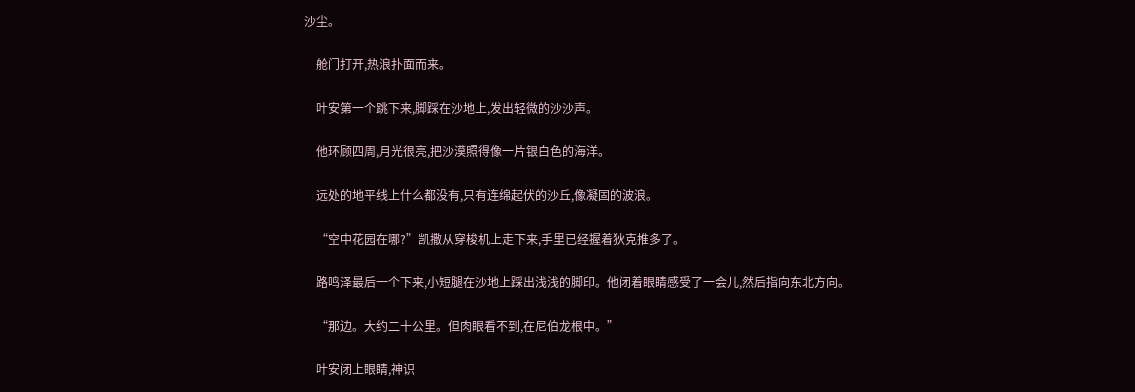沙尘。

    舱门打开,热浪扑面而来。

    叶安第一个跳下来,脚踩在沙地上,发出轻微的沙沙声。

    他环顾四周,月光很亮,把沙漠照得像一片银白色的海洋。

    远处的地平线上什么都没有,只有连绵起伏的沙丘,像凝固的波浪。

    “空中花园在哪?”凯撒从穿梭机上走下来,手里已经握着狄克推多了。

    路鸣泽最后一个下来,小短腿在沙地上踩出浅浅的脚印。他闭着眼睛感受了一会儿,然后指向东北方向。

    “那边。大约二十公里。但肉眼看不到,在尼伯龙根中。”

    叶安闭上眼睛,神识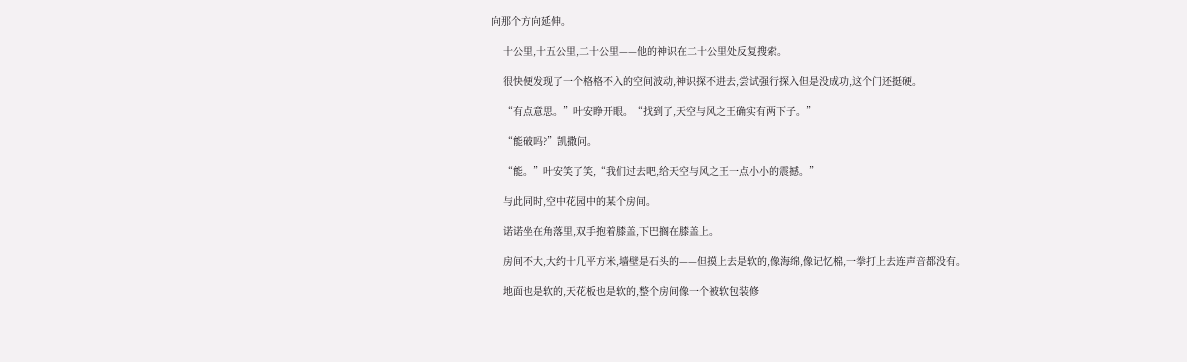向那个方向延伸。

    十公里,十五公里,二十公里——他的神识在二十公里处反复搜索。

    很快便发现了一个格格不入的空间波动,神识探不进去,尝试强行探入但是没成功,这个门还挺硬。

    “有点意思。”叶安睁开眼。“找到了,天空与风之王确实有两下子。”

    “能破吗?”凯撒问。

    “能。”叶安笑了笑,“我们过去吧,给天空与风之王一点小小的震撼。”

    与此同时,空中花园中的某个房间。

    诺诺坐在角落里,双手抱着膝盖,下巴搁在膝盖上。

    房间不大,大约十几平方米,墙壁是石头的——但摸上去是软的,像海绵,像记忆棉,一拳打上去连声音都没有。

    地面也是软的,天花板也是软的,整个房间像一个被软包装修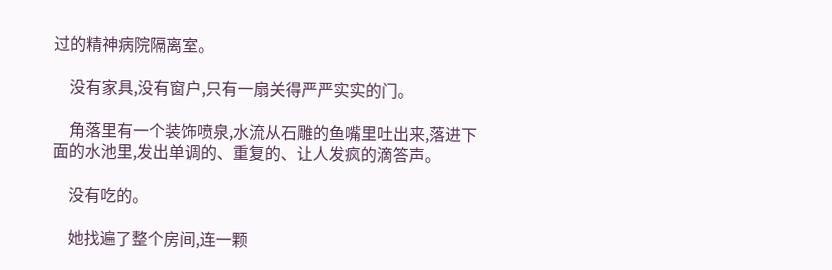过的精神病院隔离室。

    没有家具,没有窗户,只有一扇关得严严实实的门。

    角落里有一个装饰喷泉,水流从石雕的鱼嘴里吐出来,落进下面的水池里,发出单调的、重复的、让人发疯的滴答声。

    没有吃的。

    她找遍了整个房间,连一颗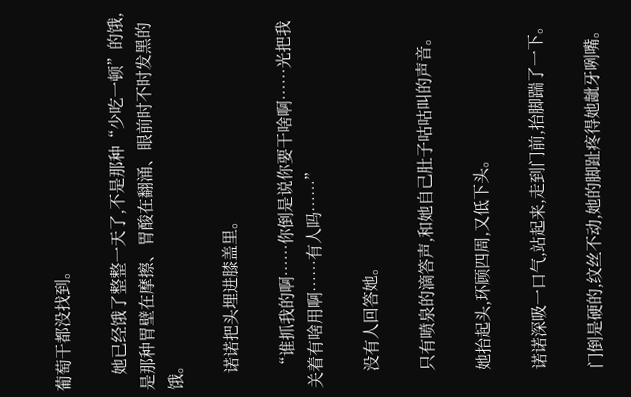葡萄干都没找到。

    她已经饿了整整一天了,不是那种“少吃一顿”的饿,是那种胃壁在摩擦、胃酸在翻涌、眼前时不时发黑的饿。

    诺诺把头埋进膝盖里。

    “谁抓我的啊……你倒是说你要干啥啊……光把我关着有啥用啊……有人吗……”

    没有人回答她。

    只有喷泉的滴答声,和她自己肚子咕咕叫的声音。

    她抬起头,环顾四周,又低下头。

    诺诺深吸一口气,站起来,走到门前,抬脚踹了一下。

    门倒是硬的,纹丝不动,她的脚趾疼得她龇牙咧嘴。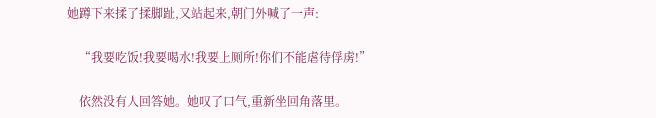她蹲下来揉了揉脚趾,又站起来,朝门外喊了一声:

    “我要吃饭!我要喝水!我要上厕所!你们不能虐待俘虏!”

    依然没有人回答她。她叹了口气,重新坐回角落里。